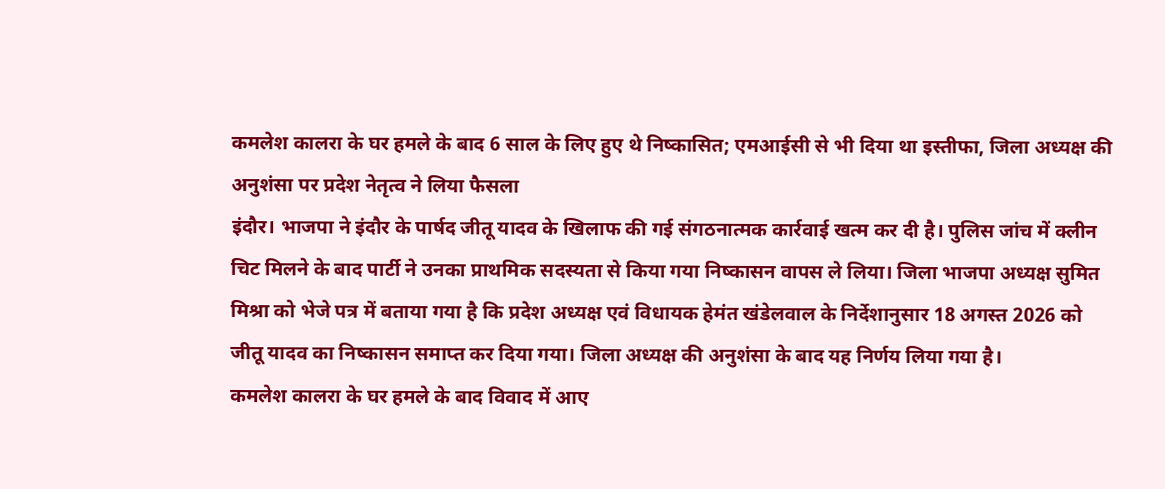कमलेश कालरा के घर हमले के बाद 6 साल के लिए हुए थे निष्कासित; एमआईसी से भी दिया था इस्तीफा, जिला अध्यक्ष की अनुशंसा पर प्रदेश नेतृत्व ने लिया फैसला
इंदौर। भाजपा ने इंदौर के पार्षद जीतू यादव के खिलाफ की गई संगठनात्मक कार्रवाई खत्म कर दी है। पुलिस जांच में क्लीन चिट मिलने के बाद पार्टी ने उनका प्राथमिक सदस्यता से किया गया निष्कासन वापस ले लिया। जिला भाजपा अध्यक्ष सुमित मिश्रा को भेजे पत्र में बताया गया है कि प्रदेश अध्यक्ष एवं विधायक हेमंत खंडेलवाल के निर्देशानुसार 18 अगस्त 2026 को जीतू यादव का निष्कासन समाप्त कर दिया गया। जिला अध्यक्ष की अनुशंसा के बाद यह निर्णय लिया गया है।
कमलेश कालरा के घर हमले के बाद विवाद में आए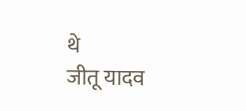थे
जीतू यादव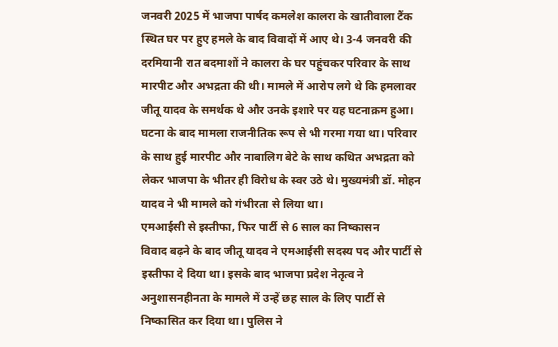जनवरी 2025 में भाजपा पार्षद कमलेश कालरा के खातीवाला टैंक स्थित घर पर हुए हमले के बाद विवादों में आए थे। 3-4 जनवरी की दरमियानी रात बदमाशों ने कालरा के घर पहुंचकर परिवार के साथ मारपीट और अभद्रता की थी। मामले में आरोप लगे थे कि हमलावर जीतू यादव के समर्थक थे और उनके इशारे पर यह घटनाक्रम हुआ।
घटना के बाद मामला राजनीतिक रूप से भी गरमा गया था। परिवार के साथ हुई मारपीट और नाबालिग बेटे के साथ कथित अभद्रता को लेकर भाजपा के भीतर ही विरोध के स्वर उठे थे। मुख्यमंत्री डॉ. मोहन यादव ने भी मामले को गंभीरता से लिया था।
एमआईसी से इस्तीफा, फिर पार्टी से 6 साल का निष्कासन
विवाद बढ़ने के बाद जीतू यादव ने एमआईसी सदस्य पद और पार्टी से इस्तीफा दे दिया था। इसके बाद भाजपा प्रदेश नेतृत्व ने अनुशासनहीनता के मामले में उन्हें छह साल के लिए पार्टी से निष्कासित कर दिया था। पुलिस ने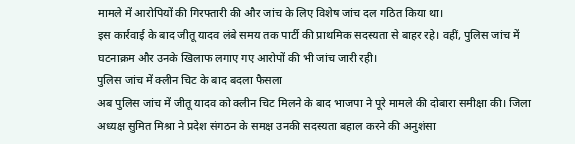मामले में आरोपियों की गिरफ्तारी की और जांच के लिए विशेष जांच दल गठित किया था।
इस कार्रवाई के बाद जीतू यादव लंबे समय तक पार्टी की प्राथमिक सदस्यता से बाहर रहे। वहीं, पुलिस जांच में घटनाक्रम और उनके खिलाफ लगाए गए आरोपों की भी जांच जारी रही।
पुलिस जांच में क्लीन चिट के बाद बदला फैसला
अब पुलिस जांच में जीतू यादव को क्लीन चिट मिलने के बाद भाजपा ने पूरे मामले की दोबारा समीक्षा की। जिला अध्यक्ष सुमित मिश्रा ने प्रदेश संगठन के समक्ष उनकी सदस्यता बहाल करने की अनुशंसा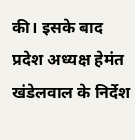की। इसके बाद प्रदेश अध्यक्ष हेमंत खंडेलवाल के निर्देश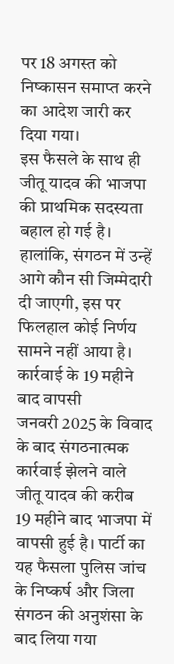पर 18 अगस्त को निष्कासन समाप्त करने का आदेश जारी कर दिया गया।
इस फैसले के साथ ही जीतू यादव की भाजपा की प्राथमिक सदस्यता बहाल हो गई है। हालांकि, संगठन में उन्हें आगे कौन सी जिम्मेदारी दी जाएगी, इस पर फिलहाल कोई निर्णय सामने नहीं आया है।
कार्रवाई के 19 महीने बाद वापसी
जनवरी 2025 के विवाद के बाद संगठनात्मक कार्रवाई झेलने वाले जीतू यादव की करीब 19 महीने बाद भाजपा में वापसी हुई है। पार्टी का यह फैसला पुलिस जांच के निष्कर्ष और जिला संगठन की अनुशंसा के बाद लिया गया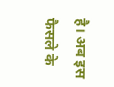है। अब इस फैसले के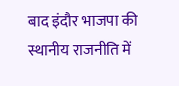बाद इंदौर भाजपा की स्थानीय राजनीति में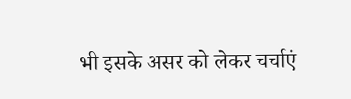भी इसके असर को लेकर चर्चाएं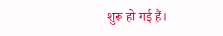शुरू हो गई हैं।